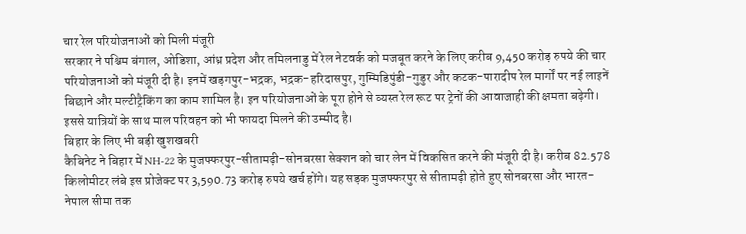चार रेल परियोजनाओं को मिली मंजूरी
सरकार ने पश्चिम बंगाल, ओडिशा, आंध्र प्रदेश और तमिलनाडु में रेल नेटवर्क को मजबूत करने के लिए करीब 9,450 करोड़ रुपये की चार परियोजनाओं को मंजूरी दी है। इनमें खड़गपुर-भद्रक, भद्रक-हरिदासपुर, गुम्मिडिपुंडी-गुडुर और कटक-पारादीप रेल मार्गों पर नई लाइनें बिछाने और मल्टीट्रैकिंग का काम शामिल है। इन परियोजनाओं के पूरा होने से व्यस्त रेल रूट पर ट्रेनों की आवाजाही की क्षमता बढ़ेगी। इससे यात्रियों के साथ माल परिवहन को भी फायदा मिलने की उम्मीद है।
बिहार के लिए भी बड़ी खुशखबरी
कैबिनेट ने बिहार में NH-22 के मुजफ्फरपुर-सीतामढ़ी-सोनबरसा सेक्शन को चार लेन में विकसित करने की मंजूरी दी है। करीब 82.578 किलोमीटर लंबे इस प्रोजेक्ट पर 3,590.73 करोड़ रुपये खर्च होंगे। यह सड़क मुजफ्फरपुर से सीतामढ़ी होते हुए सोनबरसा और भारत-नेपाल सीमा तक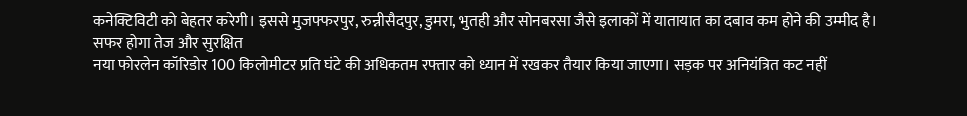कनेक्टिविटी को बेहतर करेगी। इससे मुजफ्फरपुर, रुन्नीसैदपुर, डुमरा, भुतही और सोनबरसा जैसे इलाकों में यातायात का दबाव कम होने की उम्मीद है।
सफर होगा तेज और सुरक्षित
नया फोरलेन कॉरिडोर 100 किलोमीटर प्रति घंटे की अधिकतम रफ्तार को ध्यान में रखकर तैयार किया जाएगा। सड़क पर अनियंत्रित कट नहीं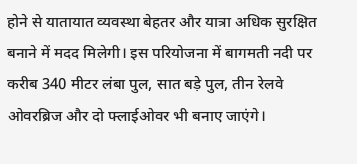होने से यातायात व्यवस्था बेहतर और यात्रा अधिक सुरक्षित बनाने में मदद मिलेगी। इस परियोजना में बागमती नदी पर करीब 340 मीटर लंबा पुल, सात बड़े पुल, तीन रेलवे ओवरब्रिज और दो फ्लाईओवर भी बनाए जाएंगे।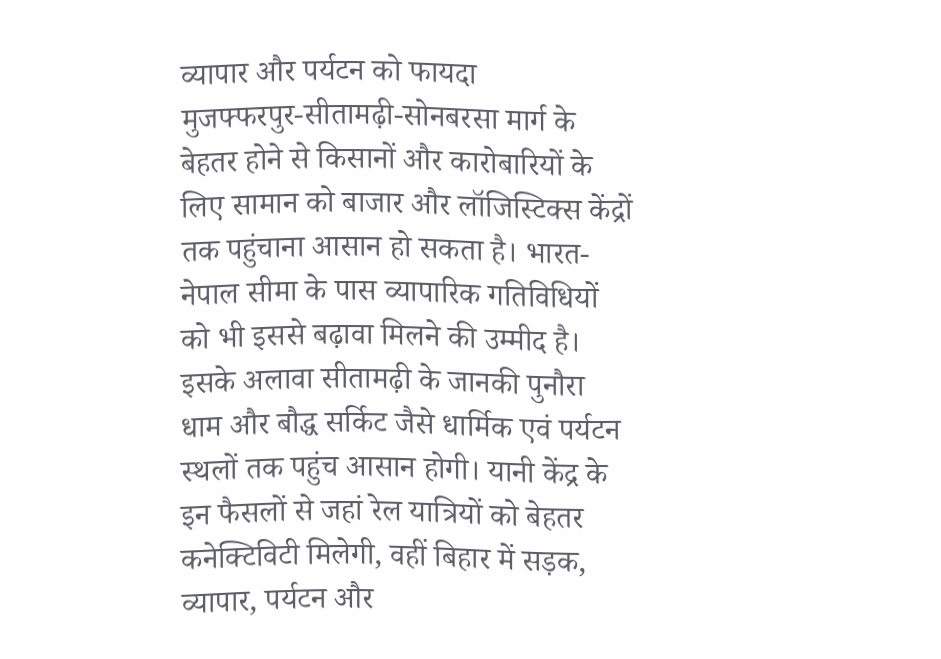व्यापार और पर्यटन को फायदा
मुजफ्फरपुर-सीतामढ़ी-सोनबरसा मार्ग के बेहतर होने से किसानों और कारोबारियों के लिए सामान को बाजार और लॉजिस्टिक्स केंद्रों तक पहुंचाना आसान हो सकता है। भारत-नेपाल सीमा के पास व्यापारिक गतिविधियों को भी इससे बढ़ावा मिलने की उम्मीद है।
इसके अलावा सीतामढ़ी के जानकी पुनौरा धाम और बौद्ध सर्किट जैसे धार्मिक एवं पर्यटन स्थलों तक पहुंच आसान होगी। यानी केंद्र के इन फैसलों से जहां रेल यात्रियों को बेहतर कनेक्टिविटी मिलेगी, वहीं बिहार में सड़क, व्यापार, पर्यटन और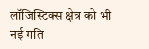लॉजिस्टिक्स क्षेत्र को भी नई गति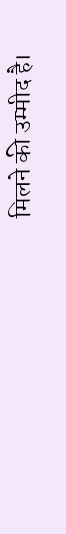मिलने की उम्मीद है।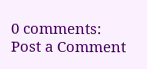0 comments:
Post a Comment